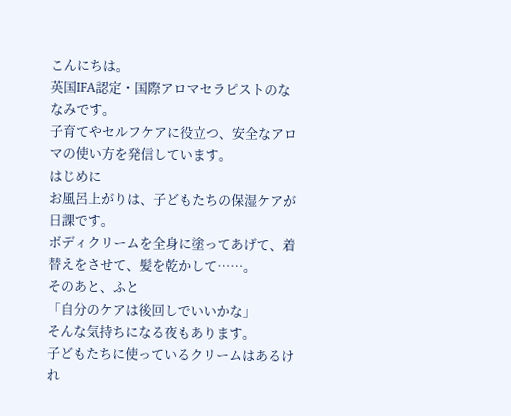こんにちは。
英国IFA認定・国際アロマセラピストのななみです。
子育てやセルフケアに役立つ、安全なアロマの使い方を発信しています。
はじめに
お風呂上がりは、子どもたちの保湿ケアが日課です。
ボディクリームを全身に塗ってあげて、着替えをさせて、髪を乾かして……。
そのあと、ふと
「自分のケアは後回しでいいかな」
そんな気持ちになる夜もあります。
子どもたちに使っているクリームはあるけれ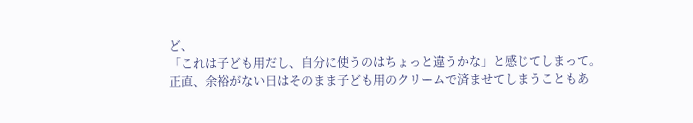ど、
「これは子ども用だし、自分に使うのはちょっと違うかな」と感じてしまって。
正直、余裕がない日はそのまま子ども用のクリームで済ませてしまうこともあ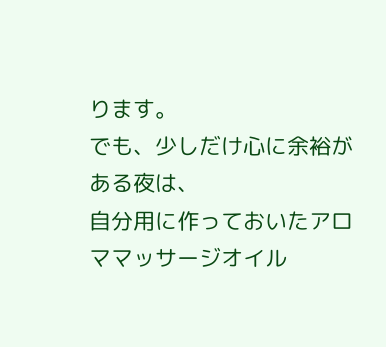ります。
でも、少しだけ心に余裕がある夜は、
自分用に作っておいたアロママッサージオイル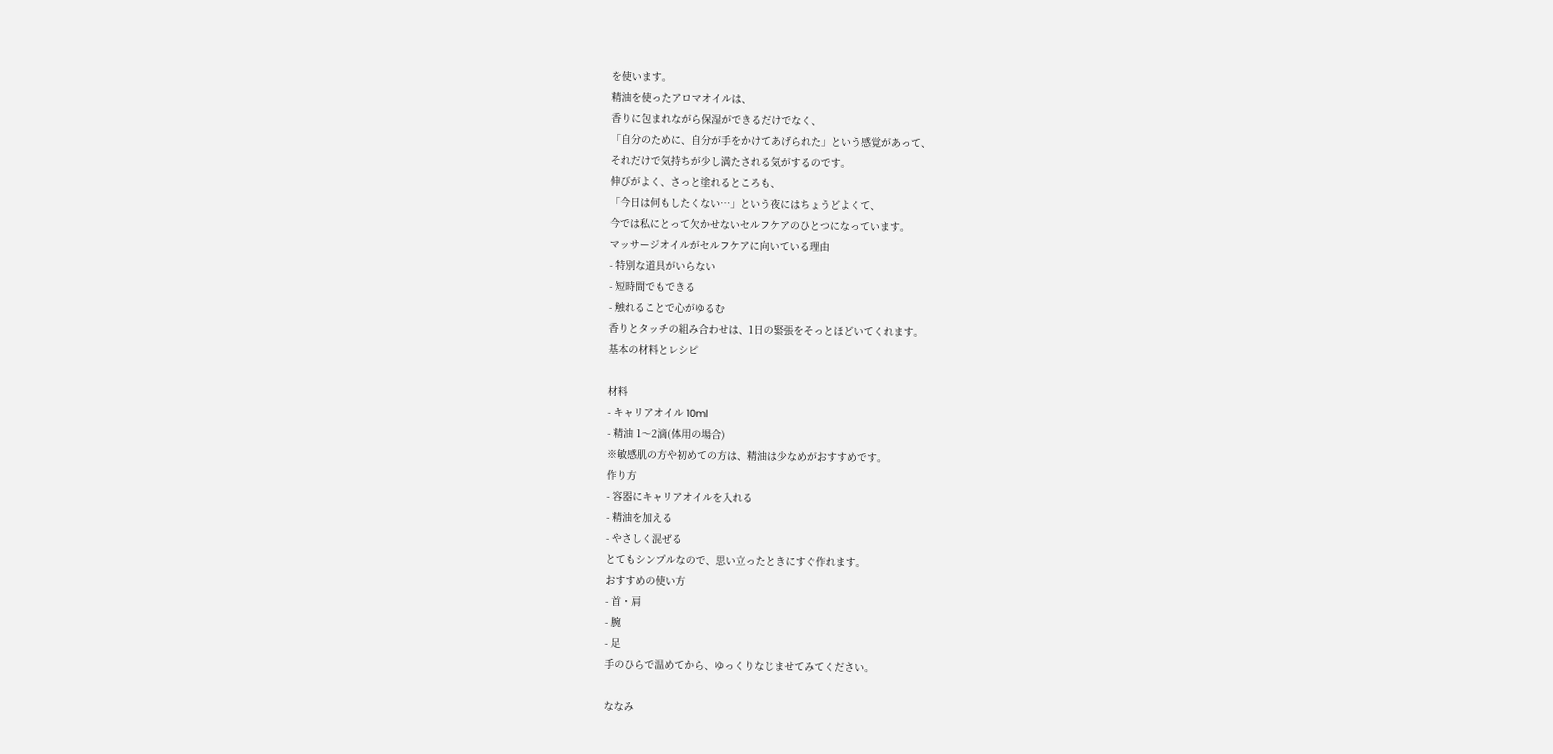を使います。
精油を使ったアロマオイルは、
香りに包まれながら保湿ができるだけでなく、
「自分のために、自分が手をかけてあげられた」という感覚があって、
それだけで気持ちが少し満たされる気がするのです。
伸びがよく、さっと塗れるところも、
「今日は何もしたくない…」という夜にはちょうどよくて、
今では私にとって欠かせないセルフケアのひとつになっています。
マッサージオイルがセルフケアに向いている理由
- 特別な道具がいらない
- 短時間でもできる
- 触れることで心がゆるむ
香りとタッチの組み合わせは、1日の緊張をそっとほどいてくれます。
基本の材料とレシピ

材料
- キャリアオイル 10ml
- 精油 1〜2滴(体用の場合)
※敏感肌の方や初めての方は、精油は少なめがおすすめです。
作り方
- 容器にキャリアオイルを入れる
- 精油を加える
- やさしく混ぜる
とてもシンプルなので、思い立ったときにすぐ作れます。
おすすめの使い方
- 首・肩
- 腕
- 足
手のひらで温めてから、ゆっくりなじませてみてください。

ななみ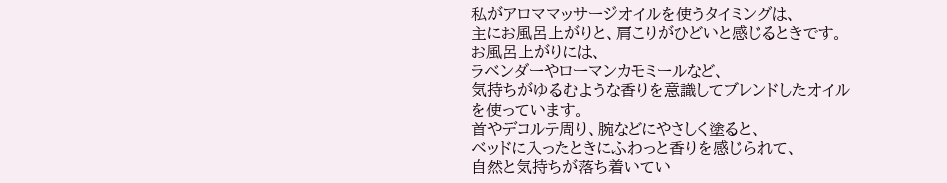私がアロママッサージオイルを使うタイミングは、
主にお風呂上がりと、肩こりがひどいと感じるときです。
お風呂上がりには、
ラベンダーやローマンカモミールなど、
気持ちがゆるむような香りを意識してブレンドしたオイルを使っています。
首やデコルテ周り、腕などにやさしく塗ると、
ベッドに入ったときにふわっと香りを感じられて、
自然と気持ちが落ち着いてい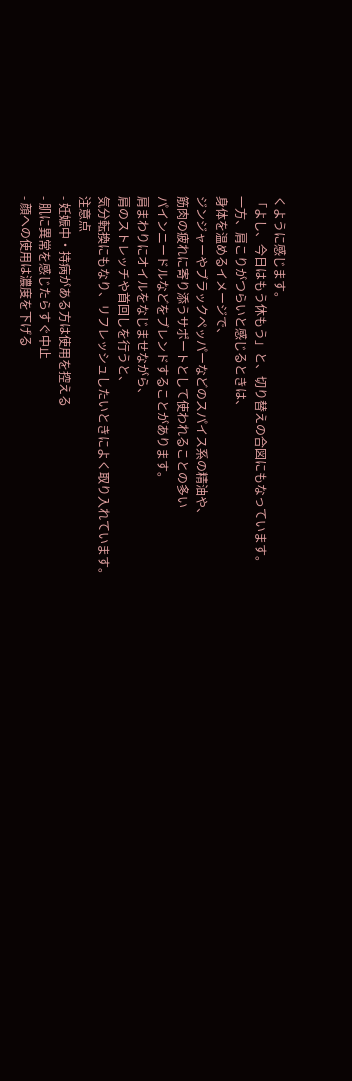くように感じます。
「よし、今日はもう休もう」と、切り替えの合図にもなっています。
一方、肩こりがつらいと感じるときは、
身体を温めるイメージで、
ジンジャーやブラックペッパーなどのスパイス系の精油や、
筋肉の疲れに寄り添うサポートとして使われることの多い
パインニードルなどをブレンドすることがあります。
肩まわりにオイルをなじませながら、
肩のストレッチや首回しを行うと、
気分転換にもなり、リフレッシュしたいときによく取り入れています。
注意点
- 妊娠中・持病がある方は使用を控える
- 肌に異常を感じたらすぐ中止
- 顔への使用は濃度を下げる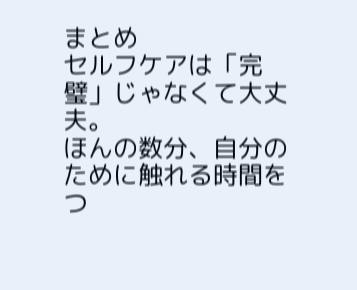まとめ
セルフケアは「完璧」じゃなくて大丈夫。
ほんの数分、自分のために触れる時間をつ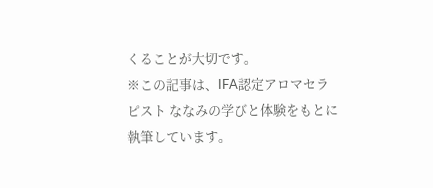くることが大切です。
※この記事は、IFA認定アロマセラピスト ななみの学びと体験をもとに執筆しています。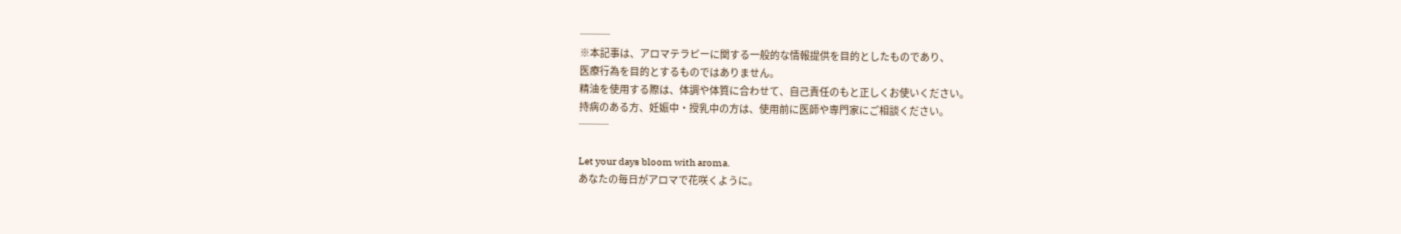───
※本記事は、アロマテラピーに関する一般的な情報提供を目的としたものであり、
医療行為を目的とするものではありません。
精油を使用する際は、体調や体質に合わせて、自己責任のもと正しくお使いください。
持病のある方、妊娠中・授乳中の方は、使用前に医師や専門家にご相談ください。
───

Let your days bloom with aroma.
あなたの毎日がアロマで花咲くように。